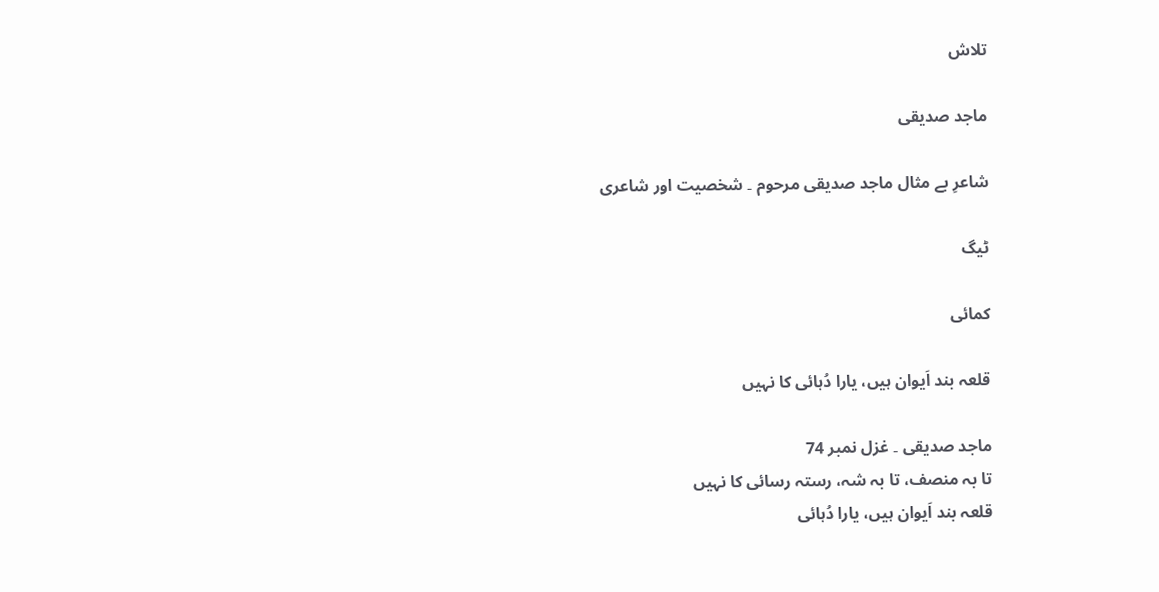تلاش

ماجد صدیقی

شاعرِ بے مثال ماجد صدیقی مرحوم ۔ شخصیت اور شاعری

ٹیگ

کمائی

قلعہ بند اَیوان ہیں، یارا دُہائی کا نہیں

ماجد صدیقی ۔ غزل نمبر 74
تا بہ منصف، تا بہ شہ، رستہ رسائی کا نہیں
قلعہ بند اَیوان ہیں، یارا دُہائی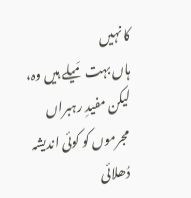کا نہیں
ہاں بہت مَیلے ہیں وہ، لیکن مفیدِ رہبراں
مجرموں کو کوئی اندیشہ دُھلائی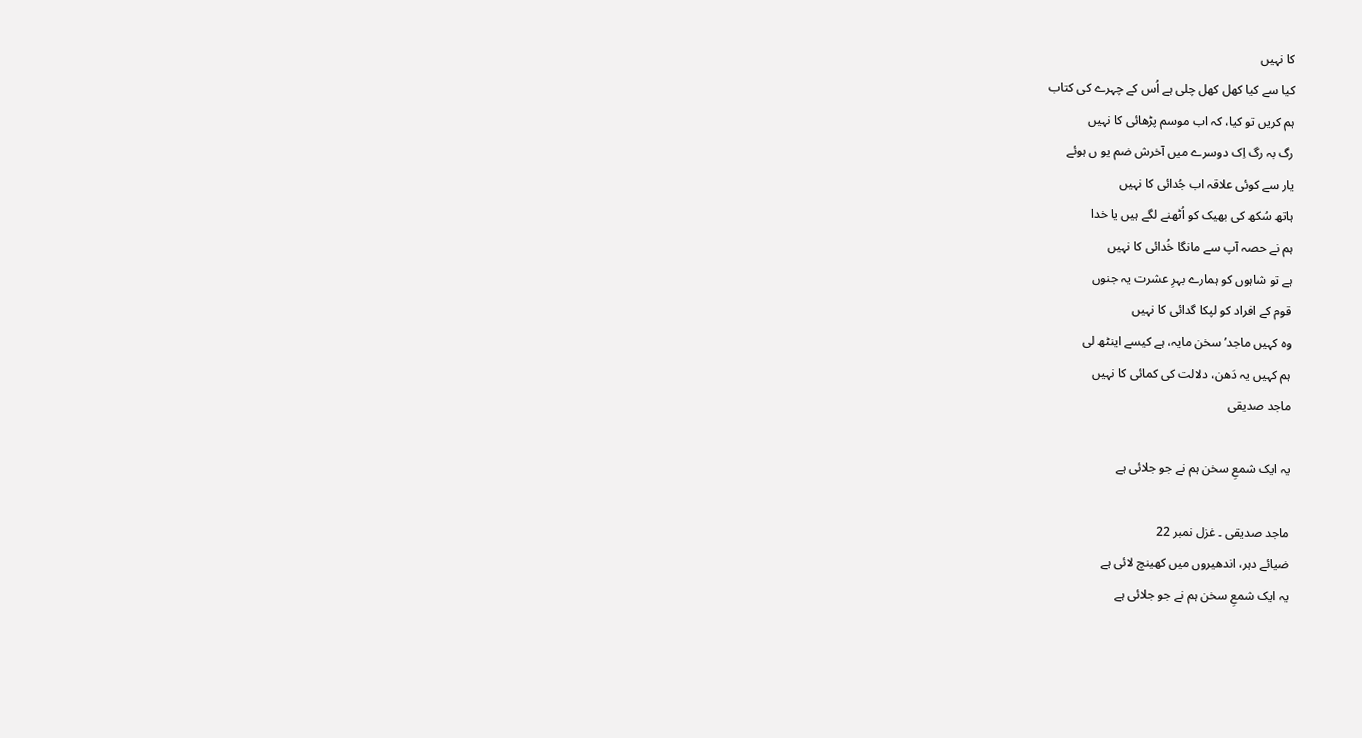کا نہیں
کیا سے کیا کھل کھل چلی ہے اُس کے چہرے کی کتاب
ہم کریں تو کیا، کہ اب موسم پڑھائی کا نہیں
رگ بہ رگ اِک دوسرے میں آخرش ضم یو ں ہوئے
یار سے کوئی علاقہ اب جُدائی کا نہیں
ہاتھ سُکھ کی بھیک کو اُٹھنے لگے ہیں یا خدا
ہم نے حصہ آپ سے مانگا خُدائی کا نہیں
ہے تو شاہوں کو ہمارے بہرِ عشرت یہ جنوں
قوم کے افراد کو لپکا گدائی کا نہیں
وہ کہیں ماجد’ سخن مایہ، ہے کیسے اینٹھ لی
ہم کہیں یہ دَھن، دلالت کی کمائی کا نہیں
ماجد صدیقی

یہ ایک شمعِ سخن ہم نے جو جلائی ہے

ماجد صدیقی ۔ غزل نمبر 22
ضیائے دہر، اندھیروں میں کھینچ لائی ہے
یہ ایک شمعِ سخن ہم نے جو جلائی ہے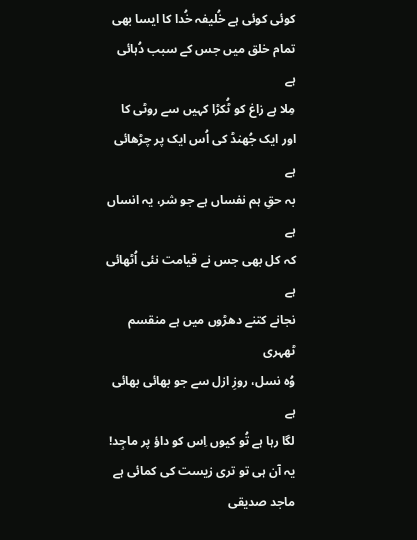کوئی کوئی ہے خُلیفہ خُدا کا ایسا بھی
تمام خلق میں جس کے سبب دُہائی ہے
مِلا ہے زاغ کو ٹُکڑا کہیں سے روٹی کا
اور ایک جُھنڈ کی اُس ایک پر چڑھائی ہے
بہ حقِ ہم نفساں ہے جو شر، یہ انساں ہے
کہ کل بھی جس نے قیامت نئی اُٹھائی ہے
نجانے کتنے دھڑوں میں ہے منقسم ٹھہری
وُہ نسل، روزِ ازل سے جو بھائی بھائی ہے
لگا رہا ہے تُو کیوں اِس کو داؤ پر ماجِد!
یہ آن ہی تو تری زیست کی کمائی ہے
ماجد صدیقی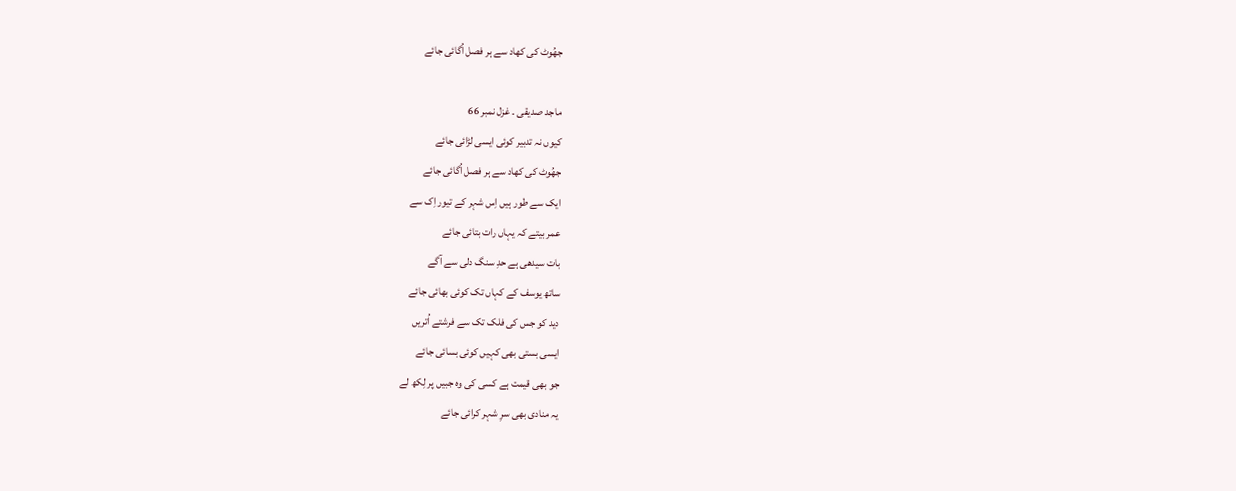جھُوٹ کی کھاد سے ہر فصل اُگائی جائے

ماجد صدیقی ۔ غزل نمبر 66
کیوں نہ تدبیر کوئی ایسی لڑائی جائے
جھُوٹ کی کھاد سے ہر فصل اُگائی جائے
ایک سے طور ہیں اِس شہر کے تیور اِک سے
عمر بیتے کہ یہاں رات بتائی جائے
بات سیدھی ہے حدِ سنگ دلی سے آگے
ساتھ یوسف کے کہاں تک کوئی بھائی جائے
دید کو جس کی فلک تک سے فرشتے اُتریں
ایسی بستی بھی کہیں کوئی بسائی جائے
جو بھی قیمت ہے کسی کی وہ جبیں پر لِکھ لے
یہ منادی بھی سرِ شہر کرائی جائے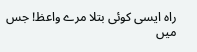راہ ایسی کوئی بتلا مرے واعظ! جس میں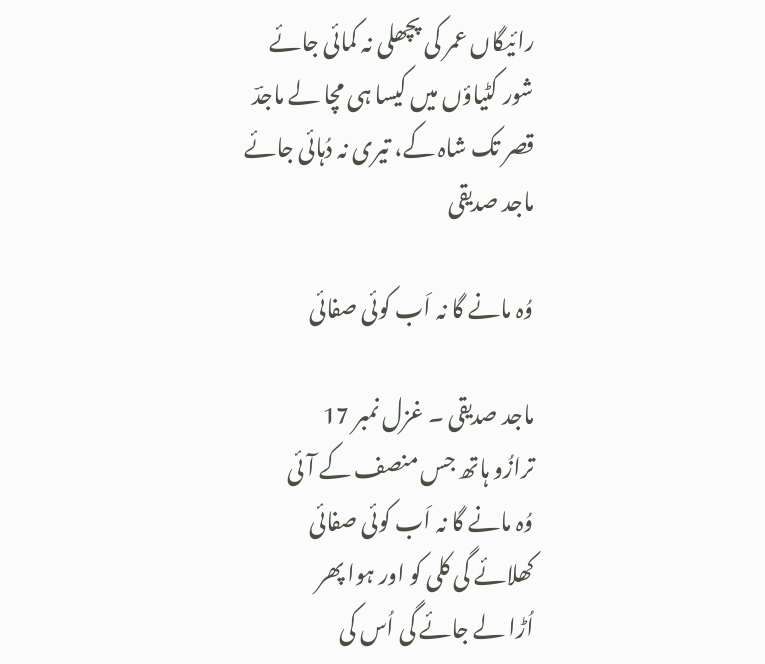رائیگاں عمر کی پچھلی نہ کمائی جائے
شور کٹیاؤں میں کیسا ہی مچا لے ماجدؔ
قصر تک شاہ کے، تیری نہ دُہائی جائے
ماجد صدیقی

وُہ مانے گا نہ اَب کوئی صفائی

ماجد صدیقی ۔ غزل نمبر 17
ترازُو ہاتھ جس منصف کے آئی
وُہ مانے گا نہ اَب کوئی صفائی
کھلائے گی کلی کو اور ہوا پھر
اُڑا لے جائے گی اُس کی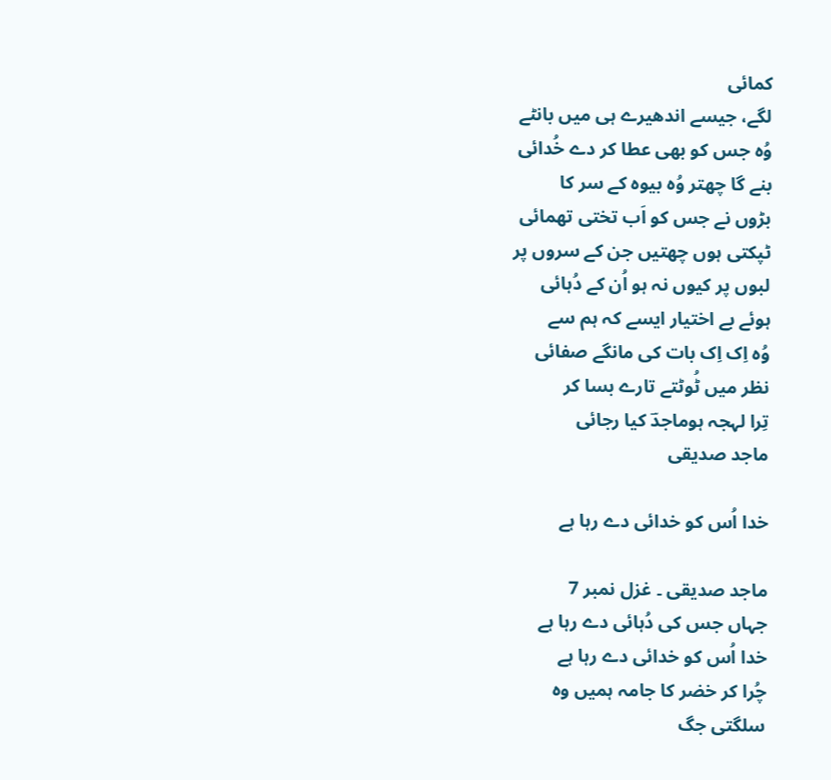کمائی
لگے، جیسے اندھیرے ہی میں بانٹے
وُہ جس کو بھی عطا کر دے خُدائی
بنے گا چھتر وُہ بیوہ کے سر کا
بڑوں نے جس کو اَب تختی تھمائی
ٹپکتی ہوں چھتیں جن کے سروں پر
لبوں پر کیوں نہ ہو اُن کے دُہائی
ہوئے بے اختیار ایسے کہ ہم سے
وُہ اِک اِک بات کی مانگے صفائی
نظر میں ٹُوٹتے تارے بسا کر
تِرا لہجہ ہوماجدؔ کیا رجائی
ماجد صدیقی

خدا اُس کو خدائی دے رہا ہے

ماجد صدیقی ۔ غزل نمبر 7
جہاں جس کی دُہائی دے رہا ہے
خدا اُس کو خدائی دے رہا ہے
چُرا کر خضر کا جامہ ہمیں وہ
سلگتی جگ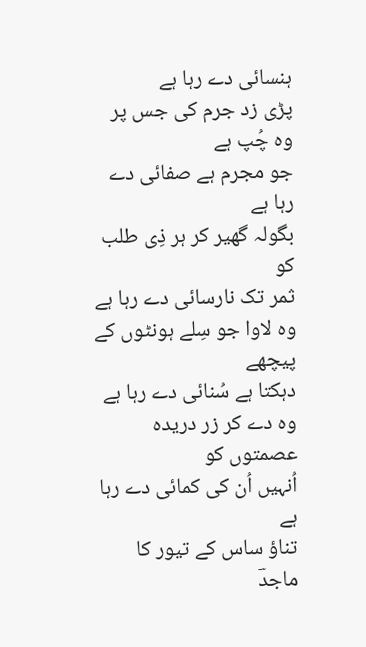ہنسائی دے رہا ہے
پڑی زد جرم کی جس پر وہ چُپ ہے
جو مجرم ہے صفائی دے رہا ہے
بگولہ گھیر کر ہر ذِی طلب کو
ثمر تک نارسائی دے رہا ہے
وہ لاوا جو سِلے ہونٹوں کے پیچھے
دہکتا ہے سُنائی دے رہا ہے
وہ دے کر زر دریدہ عصمتوں کو
اُنہیں اُن کی کمائی دے رہا ہے
تناؤ ساس کے تیور کا ماجدؔ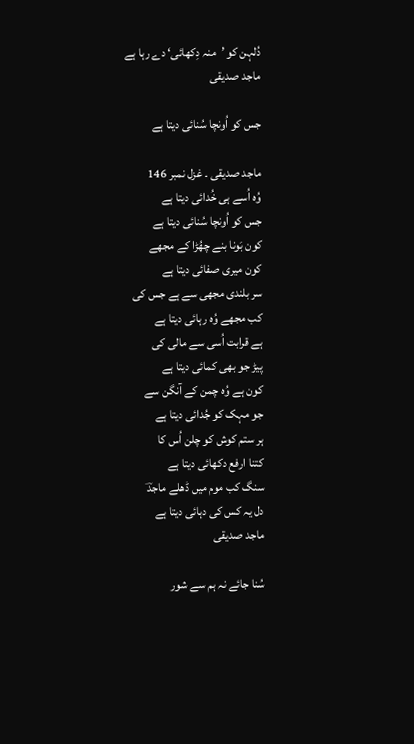دُلہن کو ’منہ دِکھائی‘ دے رہا ہے
ماجد صدیقی

جس کو اُونچا سُنائی دیتا ہے

ماجد صدیقی ۔ غزل نمبر 146
وُہ اُسے ہی خُدائی دیتا ہے
جس کو اُونچا سُنائی دیتا ہے
کون بَونا بنے چھُڑا کے مجھے
کون میری صفائی دیتا ہے
سر بلندی مجھی سے ہے جس کی
کب مجھے وُہ رہائی دیتا ہے
ہے قرابت اُسی سے مالی کی
پیڑ جو بھی کمائی دیتا ہے
کون ہے وُہ چمن کے آنگن سے
جو مہک کو جُدائی دیتا ہے
ہر ستم کوش کو چلن اُس کا
کتنا ارفع دکھائی دیتا ہے
سنگ کب موم میں ڈھلے ماجدؔ
دل یہ کس کی دہائی دیتا ہے
ماجد صدیقی

سُنا جائے نہ ہم سے شور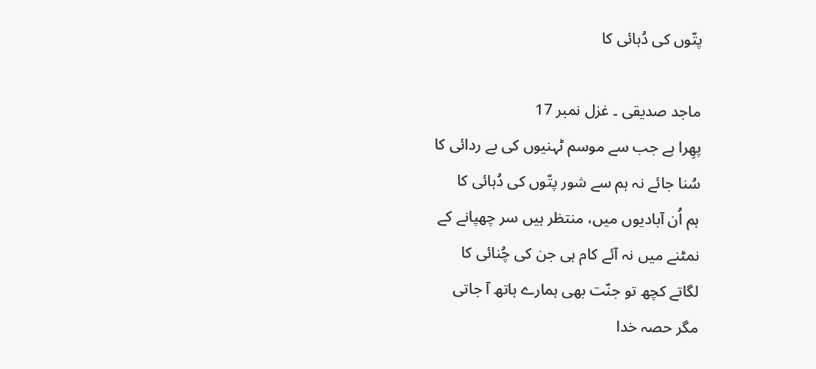پتّوں کی دُہائی کا

ماجد صدیقی ۔ غزل نمبر 17
پھِرا ہے جب سے موسم ٹہنیوں کی بے ردائی کا
سُنا جائے نہ ہم سے شور پتّوں کی دُہائی کا
ہم اُن آبادیوں میں، منتظر ہیں سر چھپانے کے
نمٹنے میں نہ آئے کام ہی جن کی چُنائی کا
لگاتے کچھ تو جنّت بھی ہمارے ہاتھ آ جاتی
مگر حصہ خدا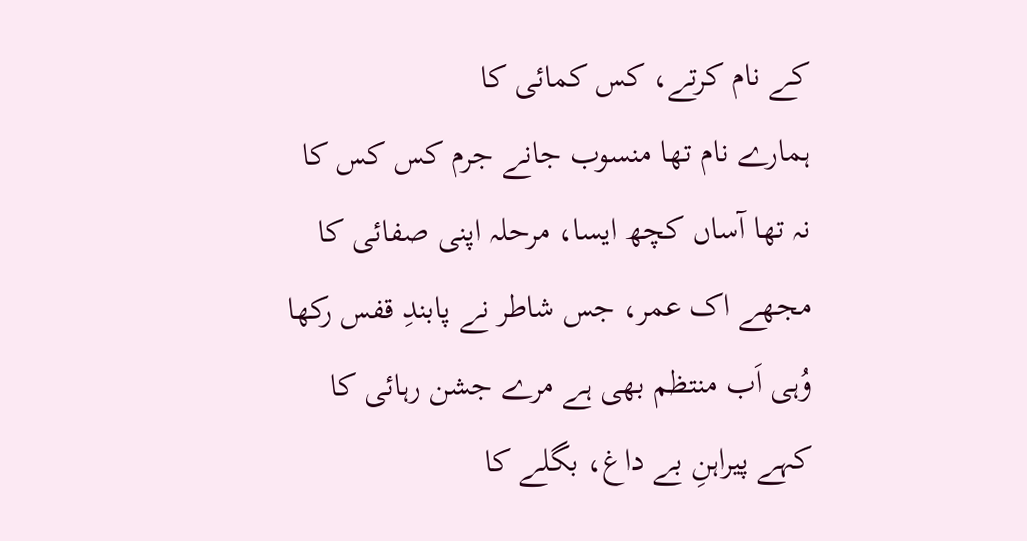کے نام کرتے، کس کمائی کا
ہمارے نام تھا منسوب جانے جرم کس کس کا
نہ تھا آساں کچھ ایسا، مرحلہ اپنی صفائی کا
مجھے اک عمر، جس شاطر نے پابندِ قفس رکھا
وُہی اَب منتظم بھی ہے مرے جشن رہائی کا
کہے پیراہنِ بے داغ، بگلے کا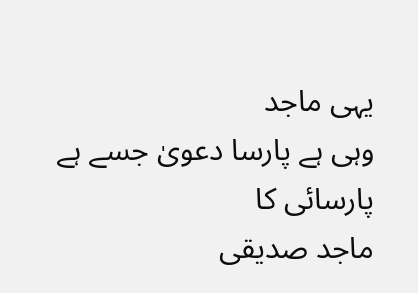یہی ماجد
وہی ہے پارسا دعویٰ جسے ہے پارسائی کا
ماجد صدیقی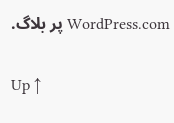WordPress.com پر بلاگ.

Up ↑